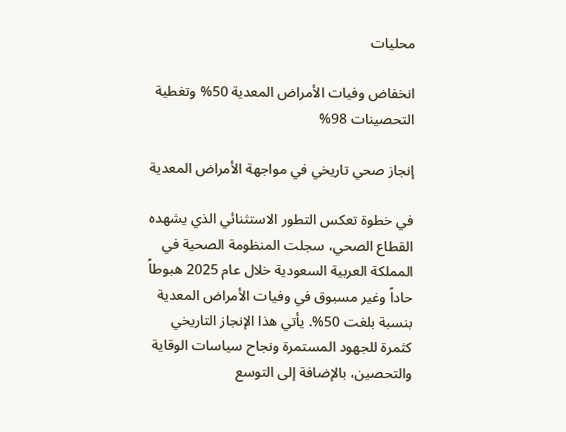محليات

انخفاض وفيات الأمراض المعدية 50% وتغطية التحصينات 98%

إنجاز صحي تاريخي في مواجهة الأمراض المعدية

في خطوة تعكس التطور الاستثنائي الذي يشهده القطاع الصحي، سجلت المنظومة الصحية في المملكة العربية السعودية خلال عام 2025 هبوطاً حاداً وغير مسبوق في وفيات الأمراض المعدية بنسبة بلغت 50%. يأتي هذا الإنجاز التاريخي كثمرة للجهود المستمرة ونجاح سياسات الوقاية والتحصين، بالإضافة إلى التوسع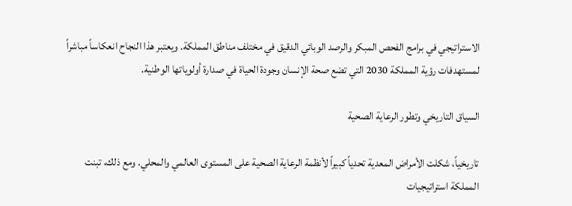الاستراتيجي في برامج الفحص المبكر والرصد الوبائي الدقيق في مختلف مناطق المملكة. ويعتبر هذا النجاح انعكاساً مباشراً لمستهدفات رؤية المملكة 2030 التي تضع صحة الإنسان وجودة الحياة في صدارة أولوياتها الوطنية.

السياق التاريخي وتطور الرعاية الصحية

تاريخياً، شكلت الأمراض المعدية تحدياً كبيراً لأنظمة الرعاية الصحية على المستوى العالمي والمحلي. ومع ذلك، تبنت المملكة استراتيجيات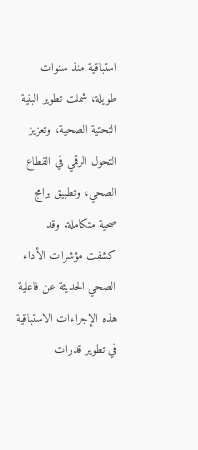استباقية منذ سنوات طويلة، شملت تطوير البنية التحتية الصحية، وتعزيز التحول الرقمي في القطاع الصحي، وتطبيق برامج صحية متكاملة. وقد كشفت مؤشرات الأداء الصحي الحديثة عن فاعلية هذه الإجراءات الاستباقية في تطوير قدرات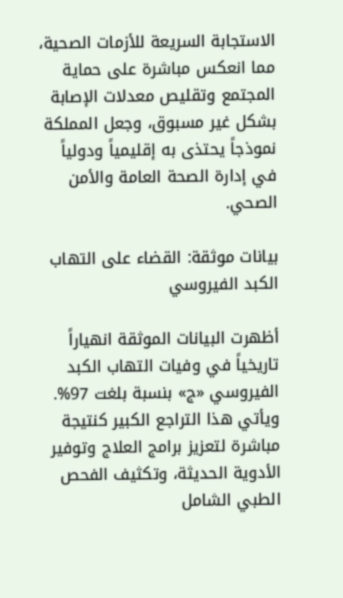الاستجابة السريعة للأزمات الصحية، مما انعكس مباشرة على حماية المجتمع وتقليص معدلات الإصابة بشكل غير مسبوق، وجعل المملكة نموذجاً يحتذى به إقليمياً ودولياً في إدارة الصحة العامة والأمن الصحي.

بيانات موثقة: القضاء على التهاب الكبد الفيروسي

أظهرت البيانات الموثقة انهياراً تاريخياً في وفيات التهاب الكبد الفيروسي «ج» بنسبة بلغت 97%. ويأتي هذا التراجع الكبير كنتيجة مباشرة لتعزيز برامج العلاج وتوفير الأدوية الحديثة، وتكثيف الفحص الطبي الشامل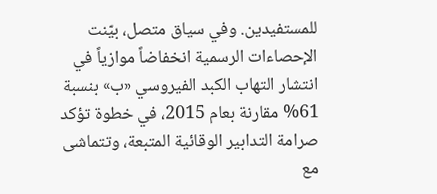للمستفيدين. وفي سياق متصل، بيّنت الإحصاءات الرسمية انخفاضاً موازياً في انتشار التهاب الكبد الفيروسي «ب» بنسبة 61% مقارنة بعام 2015، في خطوة تؤكد صرامة التدابير الوقائية المتبعة، وتتماشى مع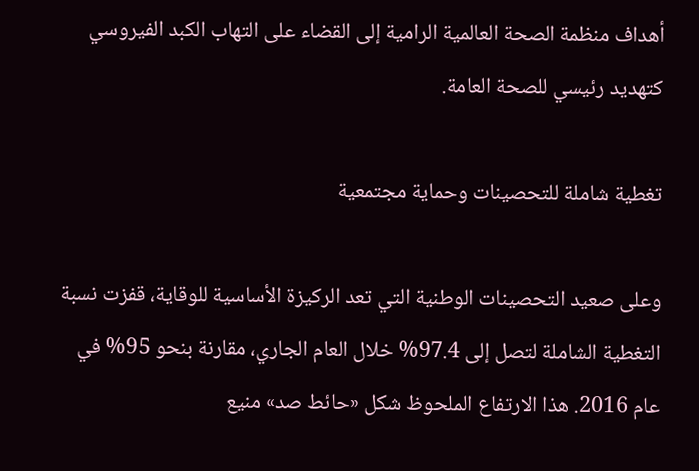أهداف منظمة الصحة العالمية الرامية إلى القضاء على التهاب الكبد الفيروسي كتهديد رئيسي للصحة العامة.

تغطية شاملة للتحصينات وحماية مجتمعية

وعلى صعيد التحصينات الوطنية التي تعد الركيزة الأساسية للوقاية، قفزت نسبة التغطية الشاملة لتصل إلى 97.4% خلال العام الجاري، مقارنة بنحو 95% في عام 2016. هذا الارتفاع الملحوظ شكل «حائط صد» منيع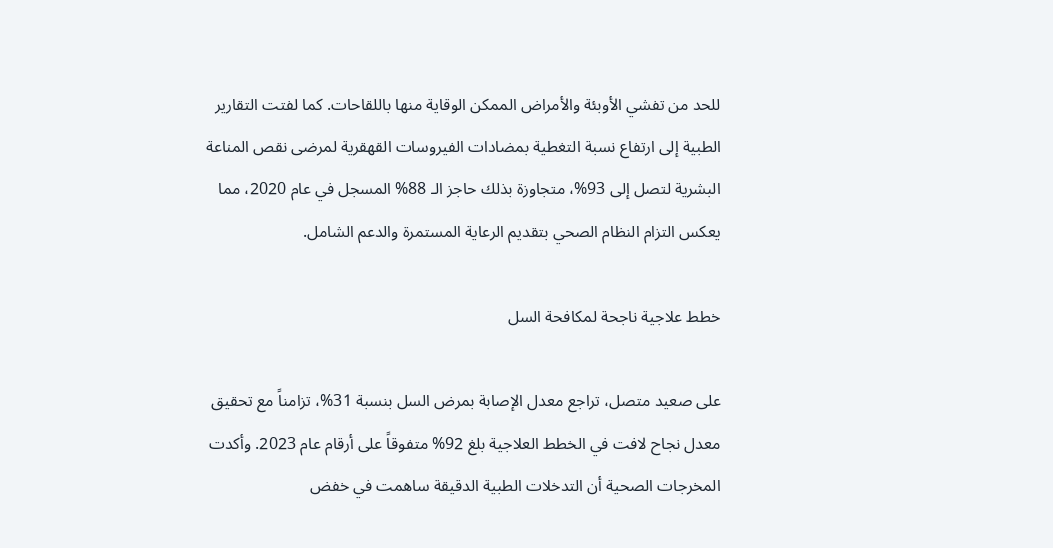للحد من تفشي الأوبئة والأمراض الممكن الوقاية منها باللقاحات. كما لفتت التقارير الطبية إلى ارتفاع نسبة التغطية بمضادات الفيروسات القهقرية لمرضى نقص المناعة البشرية لتصل إلى 93%، متجاوزة بذلك حاجز الـ 88% المسجل في عام 2020، مما يعكس التزام النظام الصحي بتقديم الرعاية المستمرة والدعم الشامل.

خطط علاجية ناجحة لمكافحة السل

على صعيد متصل، تراجع معدل الإصابة بمرض السل بنسبة 31%، تزامناً مع تحقيق معدل نجاح لافت في الخطط العلاجية بلغ 92% متفوقاً على أرقام عام 2023. وأكدت المخرجات الصحية أن التدخلات الطبية الدقيقة ساهمت في خفض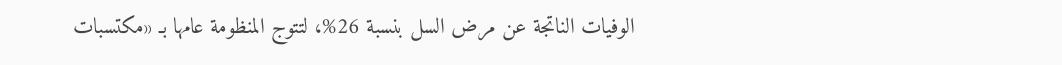الوفيات الناتجة عن مرض السل بنسبة 26%، لتتوج المنظومة عامها بـ «مكتسبات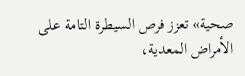صحية» تعزز فرص السيطرة التامة على الأمراض المعدية،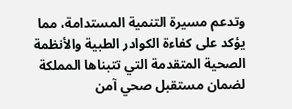وتدعم مسيرة التنمية المستدامة، مما يؤكد على كفاءة الكوادر الطبية والأنظمة الصحية المتقدمة التي تتبناها المملكة لضمان مستقبل صحي آمن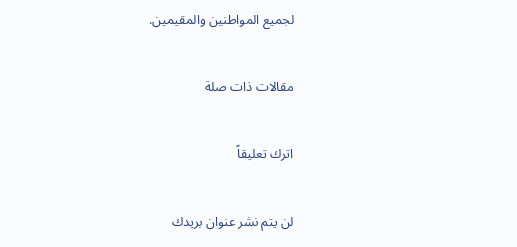لجميع المواطنين والمقيمين.

مقالات ذات صلة

اترك تعليقاً

لن يتم نشر عنوان بريدك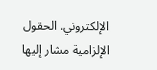الإلكتروني. الحقول الإلزامية مشار إليها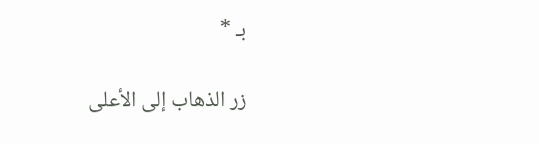بـ *

زر الذهاب إلى الأعلى